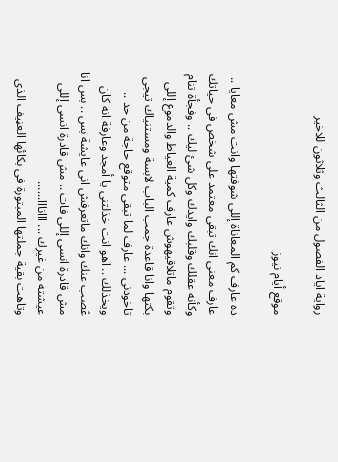رواية اياد الفصول من الثالث وثلاثون للاخير

موقع أيام نيوز

ده عارف كم المعاناة إللى شوفتها وانت مش معايا .. عارف معنى انك تبقى معتمد على شخص فى حياتك وكأنه عقلك وقلبك وايدك وكل شئ ليك .. وفجأة تنام وتقوم ماتلاقيهوش عارف كمية العياط والدموع إللى بكتها وانا قاعدة جمب الباب لابسة ومستنياك تيجى تاخودنى ... عارف لما تبقى متوقع حاجة من حد .. ويخذلك .. اهو انت خذلتنى يا أمجد وعارفة انه كان ڠصب عنك وانك ماتعرفش انى عايشة بس .. بس انا مش قادرة انسى إللى فات .. مش قادرة انسى إللى عيشته من غيرك ... ااانااا......
وتاهت بقية جملتها المبتورة فى بكائها العڼيف الذى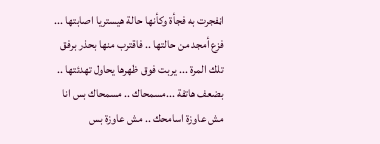اڼفجرت به فجأة وكأنها حالة هيستريا اصابتها ... فزع أمجد من حالتها .. فاقترب منها بحذر برفق تلك المرة ... يربت فوق ظهرها يحاول تهدئتها .. بضعف هاتفة ...مسمحاك .. مسمحاك بس انا مش عاوزة اسامحك .. مش عاوزة بس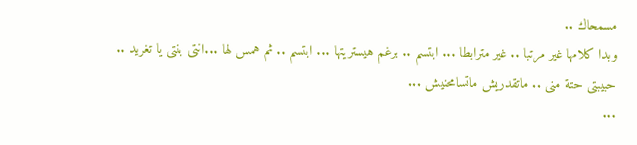مسمحاك ..
وبدا كلامها غير مرتبا .. غير مترابطا ... ابتسم .. برغم هيستريتها ... ابتسم .. ثم همس لها ...انتى بنتى يا تغريد .. حبيبتى حتة منى .. ماتقدريش ماتسامحنيش ...
...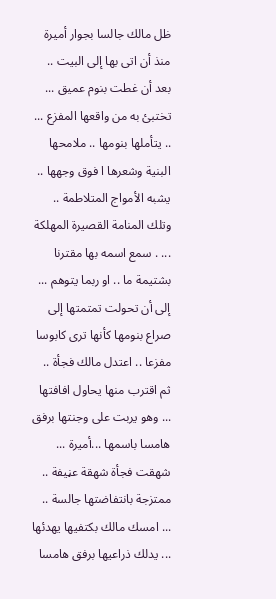ظل مالك جالسا بجوار أميرة منذ أن اتى بها إلى البيت .. بعد أن غطت بنوم عميق ... تختبئ به من واقعها المفزع ... .. يتأملها بنومها .. ملامحها البنية وشعرها ا فوق وجهها .. يشبه الأمواج المتلاطمة .. وتلك المنامة القصيرة المهلكة ... . سمع اسمه بها مقترنا بشتيمة ما .. او ربما يتوهم ... إلى أن تحولت تمتمتها إلى صراع بنومها كأنها ترى كابوسا مفزعا .. اعتدل مالك فجأة .. ثم اقترب منها يحاول افافتها ... وهو يربت على وجنتها برفق هامسا باسمها ...أميرة ...
شهقت فجأة شهقة عڼيفة .. ممتزجة بانتفاضتها جالسة .. ... امسك مالك بكتفيها يهدئها ... يدلك ذراعيها برفق هامسا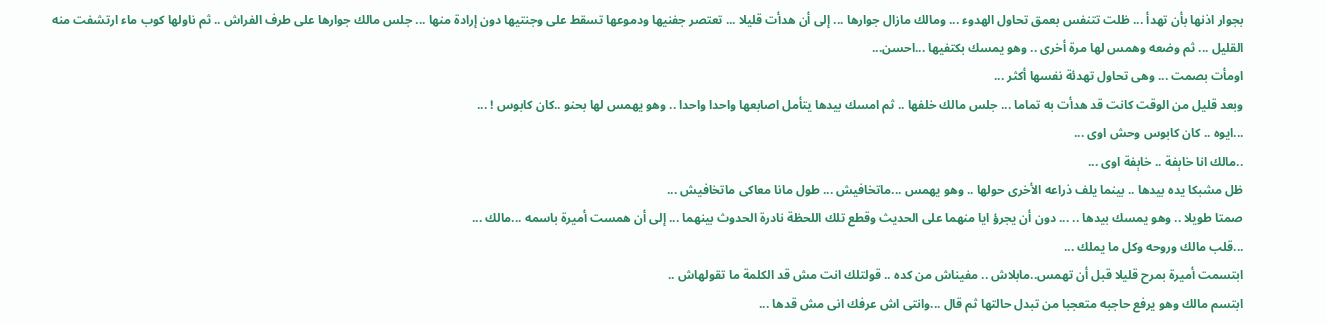بجوار اذنها بأن تهدأ ... ظلت تتنفس بعمق تحاول الهدوء ... ومالك مازال جوارها ... إلى أن هدأت قليلا ... تعتصر جفنيها ودموعها تسقط على وجنتيها دون إرادة منها ... جلس مالك جوارها على طرف الفراش .. ثم ناولها كوب ماء ارتشفت منه القليل ... ثم وضعه وهمس لها مرة أخرى .. وهو يمسك بكتفيها ...احسن...
اومأت بصمت ... وهى تحاول تهدئة نفسها أكثر ...
وبعد قليل من الوقت كانت قد هدأت به تماما ... جلس مالك خلفها .. ثم امسك بيدها يتأمل اصابعها واحدا واحدا .. وهو يهمس لها بحنو ..كان كابوس ! ...
...ايوه .. كان كابوس وحش اوى ...
..مالك انا خاېفة .. خاېفة اوى ...
ظل مشبكا يده بيدها .. بينما يلف ذراعه الأخرى حولها .. وهو يهمس ...ماتخافيش ... طول مانا معاكى ماتخافيش ...
صمتا طويلا .. وهو يمسك بيدها .. ... دون أن يجرؤ ايا منهما على الحديث وقطع تلك اللحظة نادرة الحدوث بينهما ... إلى أن همست أميرة باسمه ...مالك ...
...قلب مالك وروحه وكل ما يملك ...
ابتسمت أميرة بمرح قليلا قبل أن تهمس..مابلاش .. مفيناش من كده .. قولتلك انت مش قد الكلمة ما تقولهاش ..
ابتسم مالك وهو يرفع حاجبه متعجبا من تبدل حالتها ثم قال ...وانتى اش عرفك انى مش قدها ...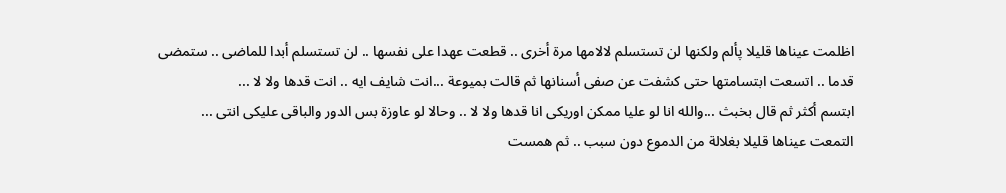اظلمت عيناها قليلا پألم ولكنها لن تستسلم لالامها مرة أخرى .. قطعت عهدا على نفسها .. لن تستسلم أبدا للماضى .. ستمضى قدما .. اتسعت ابتسامتها حتى كشفت عن صفى أسنانها ثم قالت بميوعة ...انت شايف ايه .. انت قدها ولا لا ...
ابتسم أكثر ثم قال بخبث ...والله انا لو عليا ممكن اوريكى انا قدها ولا لا .. وحالا لو عاوزة بس الدور والباقى عليكى انتى ...
التمعت عيناها قليلا بغلالة من الدموع دون سبب .. ثم همست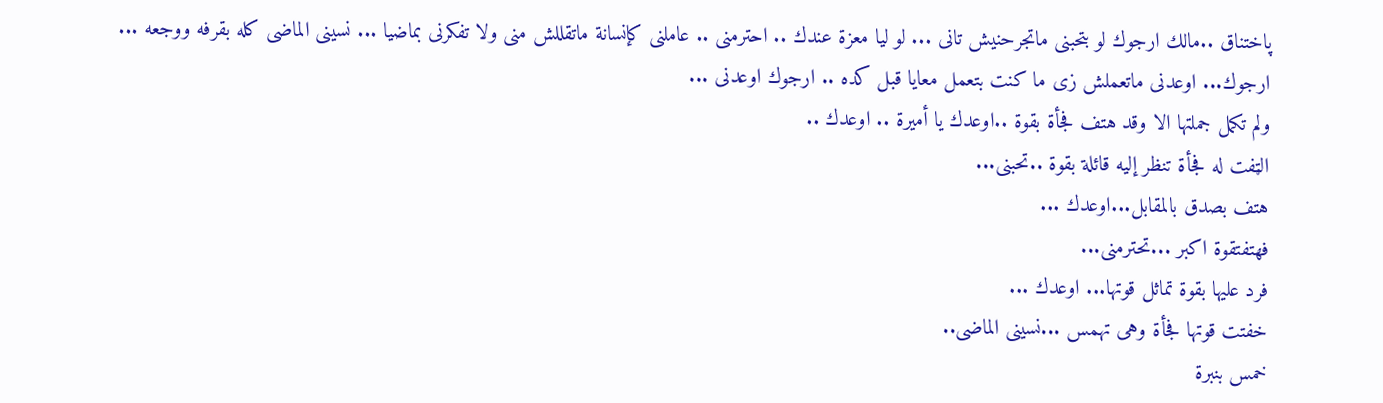پاختناق ..مالك ارجوك لو بتحبنى ماتجرحنيش تانى ... لو ليا معزة عندك .. احترمنى .. عاملنى كإنسانة ماتقللش منى ولا تفكرنى بماضيا ... نسينى الماضى كله بقرفه ووجعه ... ارجوك... اوعدنى ماتعملش زى ما كنت بتعمل معايا قبل كده .. ارجوك اوعدنى ...
ولم تكمل جملتها الا وقد هتف فجأة بقوة ..اوعدك يا أميرة .. اوعدك ..
الټفت له فجأة تنظر إليه قائلة بقوة ..تحبنى...
هتف بصدق بالمقابل...اوعدك ...
فهتفتقوة اكبر ...تحترمنى...
فرد عليها بقوة تماثل قوتها... اوعدك ...
خفتت قوتها فجأة وهى تهمس ...نسينى الماضى..
خمس بنبرة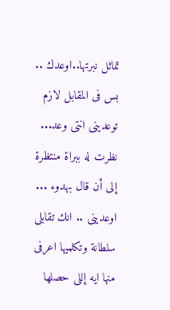تماثل نبرتها..اوعدك .. بس فى المقابل لازم توعدينى انتى وعد...
نظرت له ببراة منتظرة إلى أن قال بهدوء ... اوعدينى .. انك تقابلى سلطانة وتكلميها اعرفى منها ايه إللى حصلها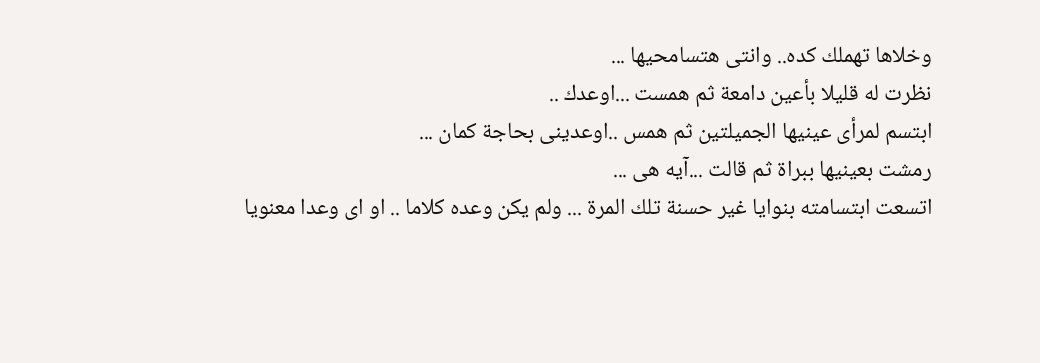وخلاها تهملك كده.. وانتى هتسامحيها ...
نظرت له قليلا بأعين دامعة ثم همست ...اوعدك ..
ابتسم لمرأى عينيها الجميلتين ثم همس ..اوعدينى بحاجة كمان ...
رمشت بعينيها ببراة ثم قالت ...آيه هى ...
اتسعت ابتسامته بنوايا غير حسنة تلك المرة ... ولم يكن وعده كلاما .. او اى وعدا معنويا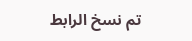تم نسخ الرابط